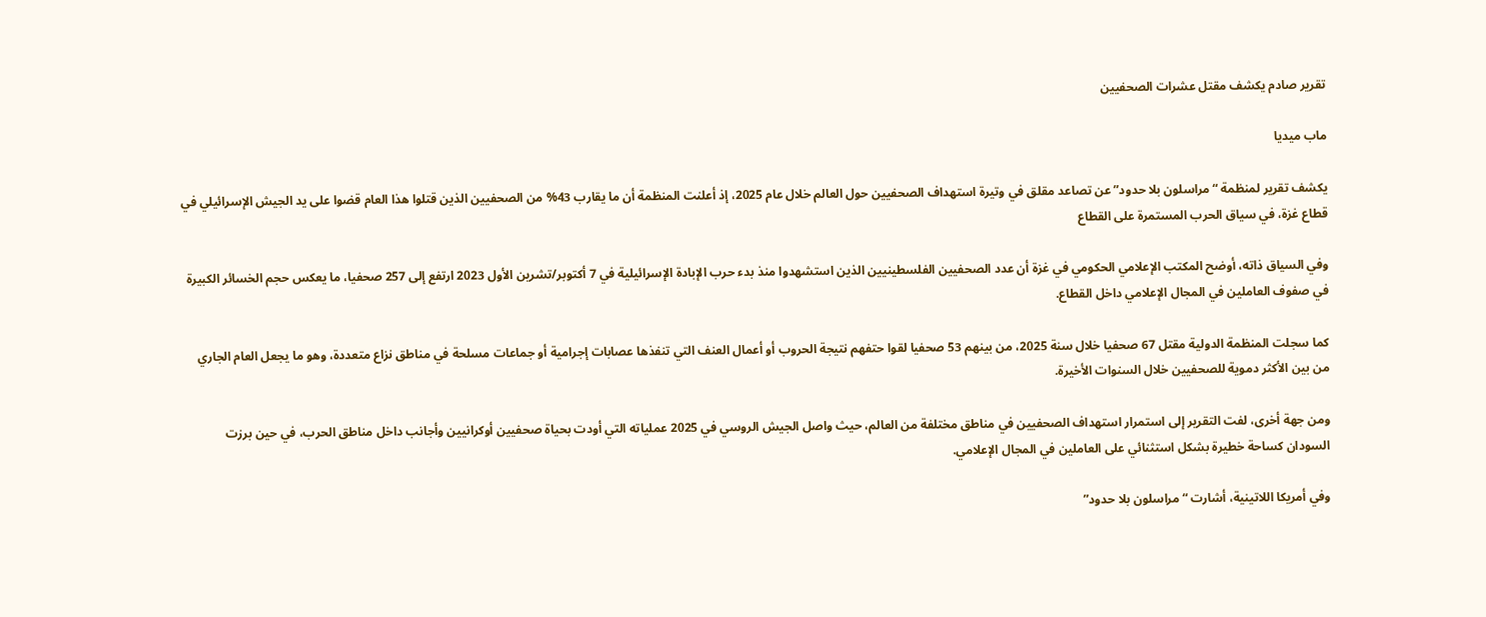تقرير صادم يكشف مقتل عشرات الصحفيين

ماب ميديا

يكشف تقرير لمنظمة “مراسلون بلا حدود” عن تصاعد مقلق في وتيرة استهداف الصحفيين حول العالم خلال عام 2025، إذ أعلنت المنظمة أن ما يقارب 43% من الصحفيين الذين قتلوا هذا العام قضوا على يد الجيش الإسرائيلي في قطاع غزة، في سياق الحرب المستمرة على القطاع

وفي السياق ذاته، أوضح المكتب الإعلامي الحكومي في غزة أن عدد الصحفيين الفلسطينيين الذين استشهدوا منذ بدء حرب الإبادة الإسرائيلية في 7 أكتوبر/تشرين الأول 2023 ارتفع إلى 257 صحفيا، ما يعكس حجم الخسائر الكبيرة في صفوف العاملين في المجال الإعلامي داخل القطاع.

كما سجلت المنظمة الدولية مقتل 67 صحفيا خلال سنة 2025، من بينهم 53 صحفيا لقوا حتفهم نتيجة الحروب أو أعمال العنف التي تنفذها عصابات إجرامية أو جماعات مسلحة في مناطق نزاع متعددة، وهو ما يجعل العام الجاري من بين الأكثر دموية للصحفيين خلال السنوات الأخيرة.

ومن جهة أخرى، لفت التقرير إلى استمرار استهداف الصحفيين في مناطق مختلفة من العالم، حيث واصل الجيش الروسي في 2025 عملياته التي أودت بحياة صحفيين أوكرانيين وأجانب داخل مناطق الحرب، في حين برزت السودان كساحة خطيرة بشكل استثنائي على العاملين في المجال الإعلامي.

وفي أمريكا اللاتينية، أشارت “مراسلون بلا حدود”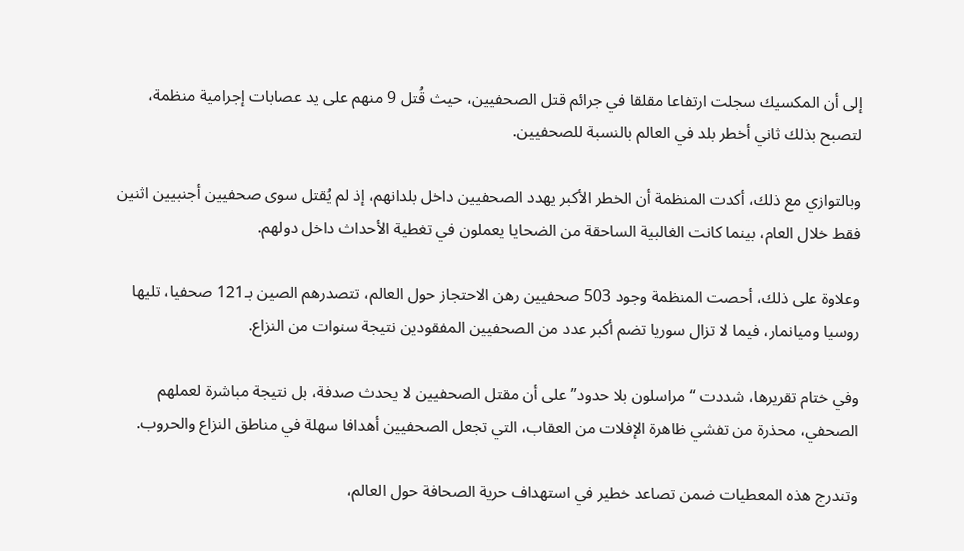إلى أن المكسيك سجلت ارتفاعا مقلقا في جرائم قتل الصحفيين، حيث قُتل 9 منهم على يد عصابات إجرامية منظمة، لتصبح بذلك ثاني أخطر بلد في العالم بالنسبة للصحفيين.

وبالتوازي مع ذلك، أكدت المنظمة أن الخطر الأكبر يهدد الصحفيين داخل بلدانهم، إذ لم يُقتل سوى صحفيين أجنبيين اثنين فقط خلال العام، بينما كانت الغالبية الساحقة من الضحايا يعملون في تغطية الأحداث داخل دولهم.

وعلاوة على ذلك، أحصت المنظمة وجود 503 صحفيين رهن الاحتجاز حول العالم، تتصدرهم الصين بـ121 صحفيا، تليها روسيا وميانمار، فيما لا تزال سوريا تضم أكبر عدد من الصحفيين المفقودين نتيجة سنوات من النزاع.

وفي ختام تقريرها، شددت “مراسلون بلا حدود” على أن مقتل الصحفيين لا يحدث صدفة، بل نتيجة مباشرة لعملهم الصحفي، محذرة من تفشي ظاهرة الإفلات من العقاب، التي تجعل الصحفيين أهدافا سهلة في مناطق النزاع والحروب.

وتندرج هذه المعطيات ضمن تصاعد خطير في استهداف حرية الصحافة حول العالم،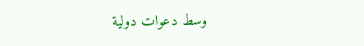وسط دعوات دولية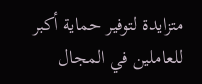متزايدة لتوفير حماية أكبر للعاملين في المجال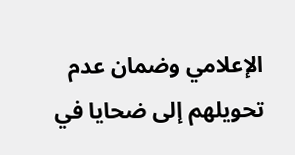الإعلامي وضمان عدم تحويلهم إلى ضحايا في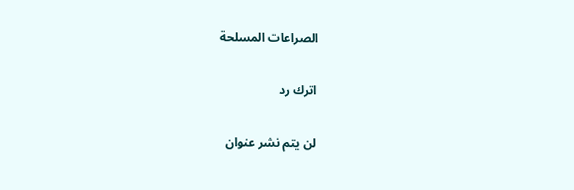الصراعات المسلحة

اترك رد

لن يتم نشر عنوان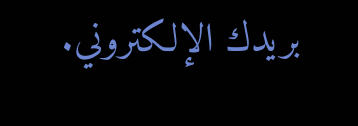بريدك الإلكتروني.